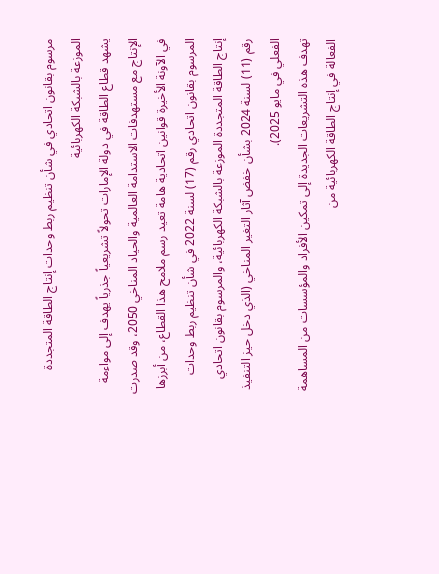مرسوم بقانون اتحادي في شأن تنظيم ربط وحدات إنتاج الطاقة المتجددة الموزعة بالشبكة الكهربائية
يشهد قطاع الطاقة في دولة الإمارات تحولاً تشريعياً جذرياً يهدف إلى مواءمة الإنتاج مع مستهدفات الاستدامة العالمية والحياد المناخي 2050، وقد صدرت في الآونة الأخيرة قوانين اتحادية هامة تعيد رسم ملامح هذا القطاع، من أبرزها المرسوم بقانون اتحادي رقم (17) لسنة 2022 في شأن تنظيم ربط وحدات إنتاج الطاقة المتجددة الموزعة بالشبكة الكهربائية، والمرسوم بقانون اتحادي رقم (11) لسنة 2024 بشأن خفض آثار التغير المناخي (الذي دخل حيز التنفيذ الفعلي في مايو 2025).
تهدف هذه التشريعات الجديدة إلى تمكين الأفراد والمؤسسات من المساهمة الفعالة في إنتاج الطاقة الكهربائية من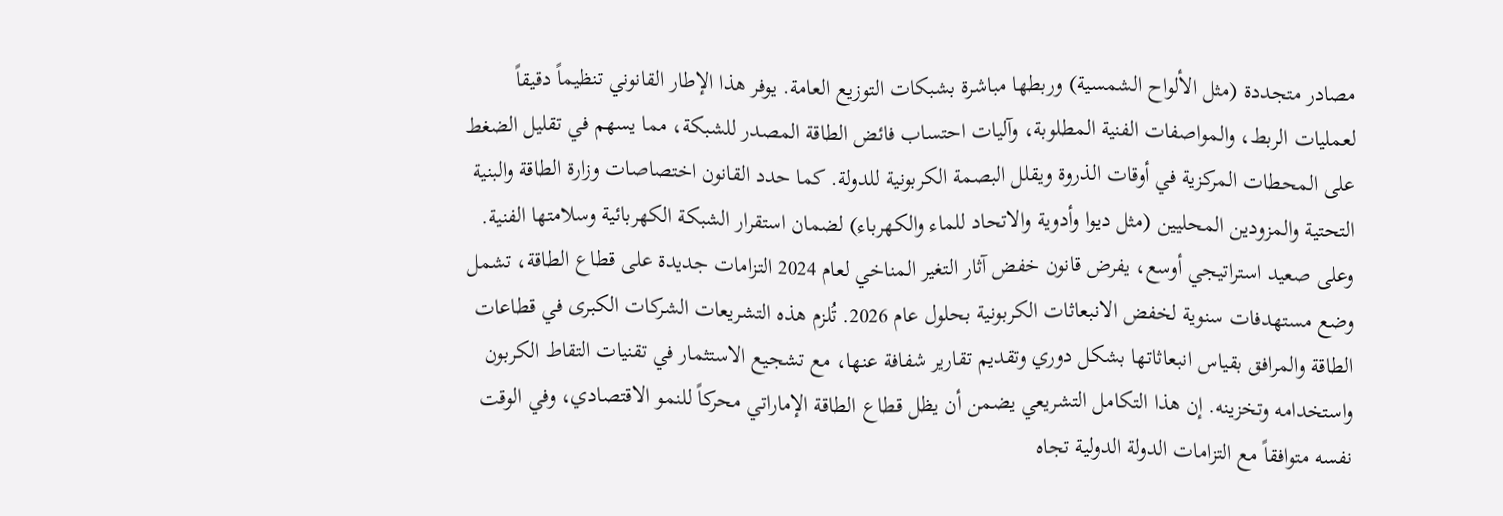مصادر متجددة (مثل الألواح الشمسية) وربطها مباشرة بشبكات التوزيع العامة. يوفر هذا الإطار القانوني تنظيماً دقيقاً لعمليات الربط، والمواصفات الفنية المطلوبة، وآليات احتساب فائض الطاقة المصدر للشبكة، مما يسهم في تقليل الضغط على المحطات المركزية في أوقات الذروة ويقلل البصمة الكربونية للدولة. كما حدد القانون اختصاصات وزارة الطاقة والبنية التحتية والمزودين المحليين (مثل ديوا وأدوية والاتحاد للماء والكهرباء) لضمان استقرار الشبكة الكهربائية وسلامتها الفنية.
وعلى صعيد استراتيجي أوسع، يفرض قانون خفض آثار التغير المناخي لعام 2024 التزامات جديدة على قطاع الطاقة، تشمل وضع مستهدفات سنوية لخفض الانبعاثات الكربونية بحلول عام 2026. تُلزم هذه التشريعات الشركات الكبرى في قطاعات الطاقة والمرافق بقياس انبعاثاتها بشكل دوري وتقديم تقارير شفافة عنها، مع تشجيع الاستثمار في تقنيات التقاط الكربون واستخدامه وتخزينه. إن هذا التكامل التشريعي يضمن أن يظل قطاع الطاقة الإماراتي محركاً للنمو الاقتصادي، وفي الوقت نفسه متوافقاً مع التزامات الدولة الدولية تجاه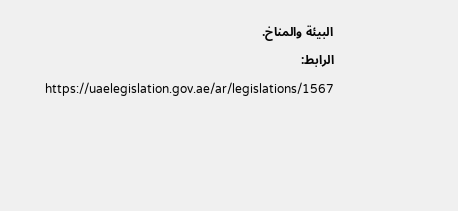البيئة والمناخ.
الرابط: https://uaelegislation.gov.ae/ar/legislations/1567